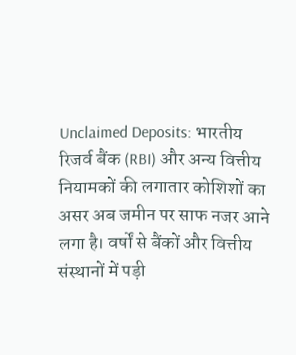Unclaimed Deposits: भारतीय रिजर्व बैंक (RBI) और अन्य वित्तीय नियामकों की लगातार कोशिशों का असर अब जमीन पर साफ नजर आने लगा है। वर्षों से बैंकों और वित्तीय संस्थानों में पड़ी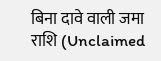बिना दावे वाली जमा राशि (Unclaimed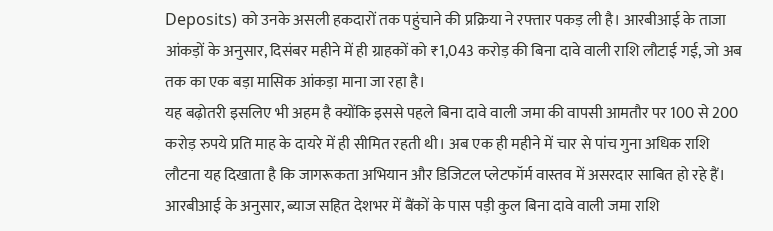Deposits) को उनके असली हकदारों तक पहुंचाने की प्रक्रिया ने रफ्तार पकड़ ली है। आरबीआई के ताजा आंकड़ों के अनुसार, दिसंबर महीने में ही ग्राहकों को ₹1,043 करोड़ की बिना दावे वाली राशि लौटाई गई, जो अब तक का एक बड़ा मासिक आंकड़ा माना जा रहा है।
यह बढ़ोतरी इसलिए भी अहम है क्योंकि इससे पहले बिना दावे वाली जमा की वापसी आमतौर पर 100 से 200 करोड़ रुपये प्रति माह के दायरे में ही सीमित रहती थी। अब एक ही महीने में चार से पांच गुना अधिक राशि लौटना यह दिखाता है कि जागरूकता अभियान और डिजिटल प्लेटफॉर्म वास्तव में असरदार साबित हो रहे हैं। आरबीआई के अनुसार, ब्याज सहित देशभर में बैंकों के पास पड़ी कुल बिना दावे वाली जमा राशि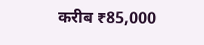करीब ₹85,000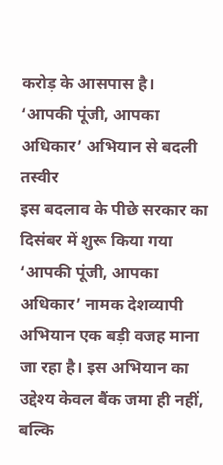करोड़ के आसपास है।
‘आपकी पूंजी, आपका अधिकार’ अभियान से बदली तस्वीर
इस बदलाव के पीछे सरकार का दिसंबर में शुरू किया गया ‘आपकी पूंजी, आपका अधिकार’ नामक देशव्यापी अभियान एक बड़ी वजह माना जा रहा है। इस अभियान का उद्देश्य केवल बैंक जमा ही नहीं, बल्कि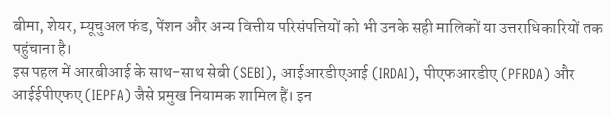बीमा, शेयर, म्यूचुअल फंड, पेंशन और अन्य वित्तीय परिसंपत्तियों को भी उनके सही मालिकों या उत्तराधिकारियों तक पहुंचाना है।
इस पहल में आरबीआई के साथ-साथ सेबी (SEBI), आईआरडीएआई (IRDAI), पीएफआरडीए (PFRDA) और आईईपीएफए (IEPFA) जैसे प्रमुख नियामक शामिल हैं। इन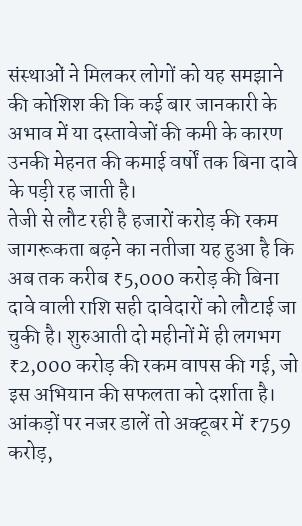संस्थाओं ने मिलकर लोगों को यह समझाने की कोशिश की कि कई बार जानकारी के अभाव में या दस्तावेजों की कमी के कारण उनकी मेहनत की कमाई वर्षों तक बिना दावे के पड़ी रह जाती है।
तेजी से लौट रही है हजारों करोड़ की रकम
जागरूकता बढ़ने का नतीजा यह हुआ है कि अब तक करीब ₹5,000 करोड़ की बिना दावे वाली राशि सही दावेदारों को लौटाई जा चुकी है। शुरुआती दो महीनों में ही लगभग ₹2,000 करोड़ की रकम वापस की गई, जो इस अभियान की सफलता को दर्शाता है।
आंकड़ों पर नजर डालें तो अक्टूबर में ₹759 करोड़,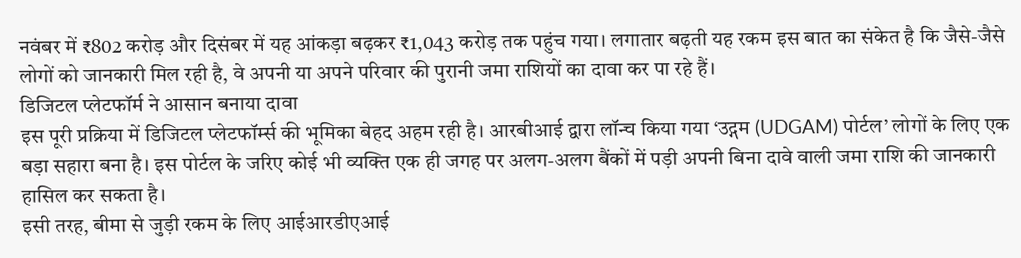नवंबर में ₹802 करोड़ और दिसंबर में यह आंकड़ा बढ़कर ₹1,043 करोड़ तक पहुंच गया। लगातार बढ़ती यह रकम इस बात का संकेत है कि जैसे-जैसे लोगों को जानकारी मिल रही है, वे अपनी या अपने परिवार की पुरानी जमा राशियों का दावा कर पा रहे हैं।
डिजिटल प्लेटफॉर्म ने आसान बनाया दावा
इस पूरी प्रक्रिया में डिजिटल प्लेटफॉर्म्स की भूमिका बेहद अहम रही है। आरबीआई द्वारा लॉन्च किया गया ‘उद्गम (UDGAM) पोर्टल’ लोगों के लिए एक बड़ा सहारा बना है। इस पोर्टल के जरिए कोई भी व्यक्ति एक ही जगह पर अलग-अलग बैंकों में पड़ी अपनी बिना दावे वाली जमा राशि की जानकारी हासिल कर सकता है।
इसी तरह, बीमा से जुड़ी रकम के लिए आईआरडीएआई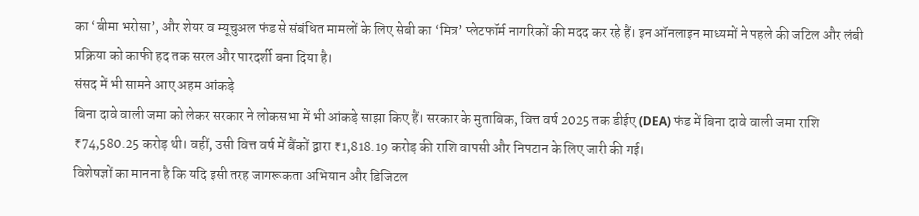का ‘बीमा भरोसा’, और शेयर व म्यूचुअल फंड से संबंधित मामलों के लिए सेबी का ‘मित्र’ प्लेटफॉर्म नागरिकों की मदद कर रहे हैं। इन ऑनलाइन माध्यमों ने पहले की जटिल और लंबी प्रक्रिया को काफी हद तक सरल और पारदर्शी बना दिया है।
संसद में भी सामने आए अहम आंकड़े
बिना दावे वाली जमा को लेकर सरकार ने लोकसभा में भी आंकड़े साझा किए हैं। सरकार के मुताबिक, वित्त वर्ष 2025 तक डीईए (DEA) फंड में बिना दावे वाली जमा राशि ₹74,580.25 करोड़ थी। वहीं, उसी वित्त वर्ष में बैंकों द्वारा ₹1,818.19 करोड़ की राशि वापसी और निपटान के लिए जारी की गई।
विशेषज्ञों का मानना है कि यदि इसी तरह जागरूकता अभियान और डिजिटल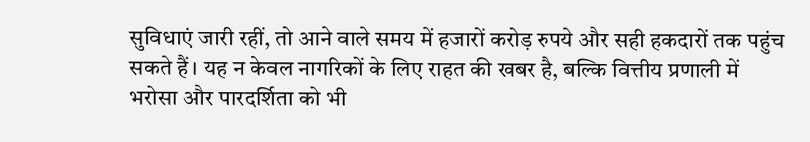सुविधाएं जारी रहीं, तो आने वाले समय में हजारों करोड़ रुपये और सही हकदारों तक पहुंच सकते हैं। यह न केवल नागरिकों के लिए राहत की खबर है, बल्कि वित्तीय प्रणाली में भरोसा और पारदर्शिता को भी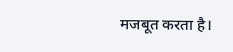मजबूत करता है।